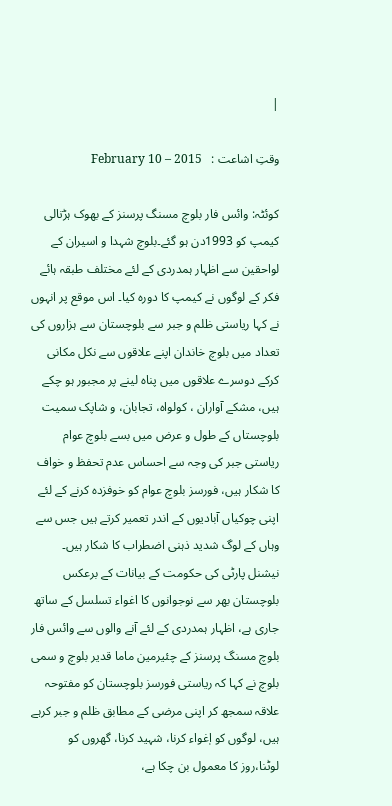|

وقتِ اشاعت :   February 10 – 2015

کوئٹہ: وائس فار بلوچ مسنگ پرسنز کے بھوک ہڑتالی کیمپ کو 1993دن ہو گئے۔بلوچ شہدا و اسیران کے لواحقین سے اظہار ہمدردی کے لئے مختلف طبقہ ہائے فکر کے لوگوں نے کیمپ کا دورہ کیا۔ اس موقع پر انہوں نے کہا ریاستی ظلم و جبر سے بلوچستان سے ہزاروں کی تعداد میں بلوچ خاندان اپنے علاقوں سے نکل مکانی کرکے دوسرے علاقوں میں پناہ لینے پر مجبور ہو چکے ہیں، مشکے آواران ، کولواہ، تجابان، و شاپک سمیت بلوچستاں کے طول و عرض میں بسے بلوچ عوام ریاستی جبر کی وجہ سے احساس عدم تحفظ و خواف کا شکار ہیں، فورسز بلوچ عوام کو خوفزدہ کرنے کے لئے اپنی چوکیاں آبادیوں کے اندر تعمیر کرتے ہیں جس سے وہاں کے لوگ شدید ذہنی اضطراب کا شکار ہیں۔ نیشنل پارٹی کی حکومت کے بیانات کے برعکس بلوچستان بھر سے نوجوانوں کا اغواء تسلسل کے ساتھ جاری ہے، اظہار ہمدردی کے لئے آنے والوں سے وائس فار بلوچ مسنگ پرسنز کے چئیرمین ماما قدیر بلوچ و سمی بلوچ نے کہا کہ ریاستی فورسز بلوچستان کو مفتوحہ علاقہ سمجھ کر اپنی مرضی کے مطابق ظلم و جبر کرہے ہیں، لوگوں کو اٖغواء کرنا، شہید کرنا، گھروں کو لوٹنا،روز کا معمول بن چکا ہے،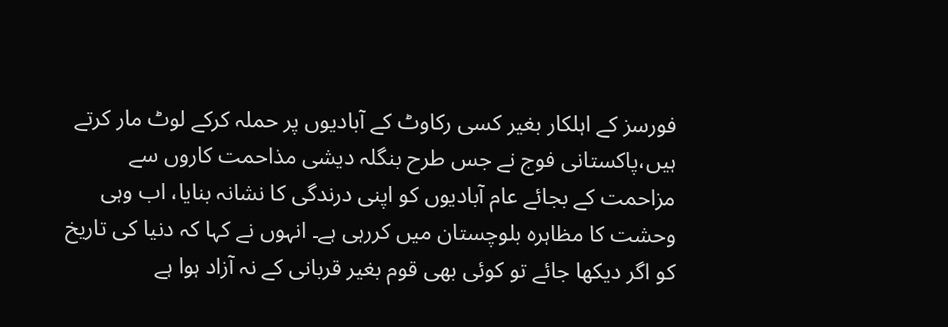فورسز کے اہلکار بغیر کسی رکاوٹ کے آبادیوں پر حملہ کرکے لوٹ مار کرتے ہیں،پاکستانی فوج نے جس طرح بنگلہ دیشی مذاحمت کاروں سے مزاحمت کے بجائے عام آبادیوں کو اپنی درندگی کا نشانہ بنایا، اب وہی وحشت کا مظاہرہ بلوچستان میں کررہی ہے۔ انہوں نے کہا کہ دنیا کی تاریخ کو اگر دیکھا جائے تو کوئی بھی قوم بغیر قربانی کے نہ آزاد ہوا ہے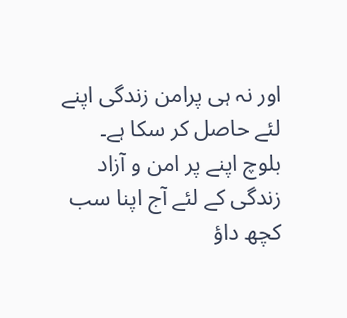اور نہ ہی پرامن زندگی اپنے لئے حاصل کر سکا ہے۔ بلوچ اپنے پر امن و آزاد زندگی کے لئے آج اپنا سب کچھ داؤ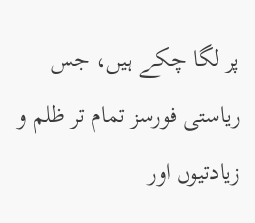پر لگا چکے ہیں، جس ریاستی فورسز تمام تر ظلم و زیادتیوں اور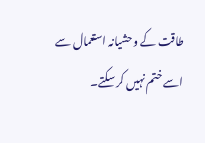طاقت کے وحشیانہ استعمال سے اسے ختم نہیں کر سکتے۔